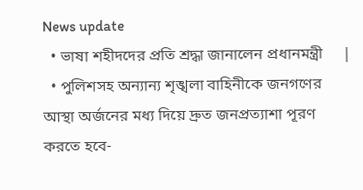News update
  • ভাষা শহীদদের প্রতি শ্রদ্ধা জানালেন প্রধানমন্ত্রী     |
  • পুলিশসহ অন্যান্য শৃঙ্খলা বাহিনীকে জনগণের আস্থা অর্জনের মধ্য দিয়ে দ্রুত জনপ্রত্যাশা পূরণ করতে হবে-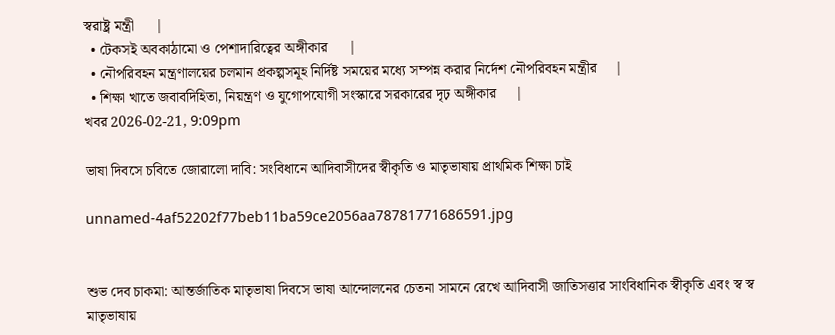স্বরাষ্ট্র মন্ত্রী      |
  • টেকসই অবকাঠামো ও পেশাদারিত্বের অঙ্গীকার      |
  • নৌপরিবহন মন্ত্রণালয়ের চলমান প্রকল্পসমূহ নির্দিষ্ট সময়ের মধ্যে সম্পন্ন করার নির্দেশ নৌপরিবহন মন্ত্রীর     |
  • শিক্ষা খাতে জবাবদিহিতা, নিয়ন্ত্রণ ও যুগোপযোগী সংস্কারে সরকারের দৃঢ় অঙ্গীকার     |
খবর 2026-02-21, 9:09pm

ভাষা দিবসে চবিতে জোরালো দাবি: সংবিধানে আদিবাসীদের স্বীকৃতি ও মাতৃভাষায় প্রাথমিক শিক্ষা চাই

unnamed-4af52202f77beb11ba59ce2056aa78781771686591.jpg


শুভ দেব চাকমা: আন্তর্জাতিক মাতৃভাষা দিবসে ভাষা আন্দোলনের চেতনা সামনে রেখে আদিবাসী জাতিসত্তার সাংবিধানিক স্বীকৃতি এবং স্ব স্ব মাতৃভাষায়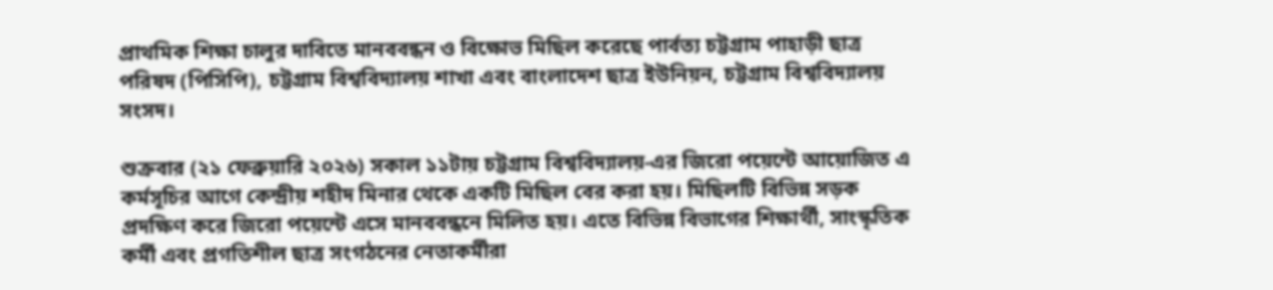প্রাথমিক শিক্ষা চালুর দাবিতে মানববন্ধন ও বিক্ষোভ মিছিল করেছে পার্বত্য চট্টগ্রাম পাহাড়ী ছাত্র পরিষদ (পিসিপি), চট্টগ্রাম বিশ্ববিদ্যালয় শাখা এবং বাংলাদেশ ছাত্র ইউনিয়ন, চট্টগ্রাম বিশ্ববিদ্যালয় সংসদ।

শুক্রবার (২১ ফেব্রুয়ারি ২০২৬) সকাল ১১টায় চট্টগ্রাম বিশ্ববিদ্যালয়-এর জিরো পয়েন্টে আয়োজিত এ কর্মসূচির আগে কেন্দ্রীয় শহীদ মিনার থেকে একটি মিছিল বের করা হয়। মিছিলটি বিভিন্ন সড়ক প্রদক্ষিণ করে জিরো পয়েন্টে এসে মানববন্ধনে মিলিত হয়। এতে বিভিন্ন বিভাগের শিক্ষার্থী, সাংস্কৃতিক কর্মী এবং প্রগতিশীল ছাত্র সংগঠনের নেতাকর্মীরা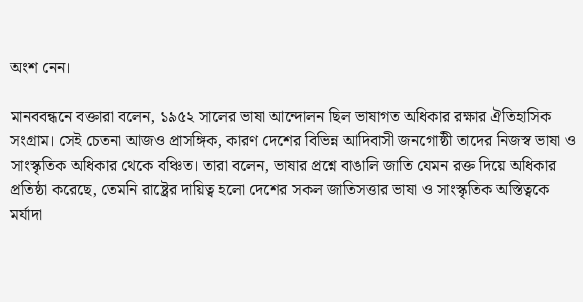অংশ নেন।

মানববন্ধনে বক্তারা বলেন, ১৯৫২ সালের ভাষা আন্দোলন ছিল ভাষাগত অধিকার রক্ষার ঐতিহাসিক সংগ্রাম। সেই চেতনা আজও প্রাসঙ্গিক, কারণ দেশের বিভিন্ন আদিবাসী জনগোষ্ঠী তাদের নিজস্ব ভাষা ও সাংস্কৃতিক অধিকার থেকে বঞ্চিত। তারা বলেন, ভাষার প্রশ্নে বাঙালি জাতি যেমন রক্ত দিয়ে অধিকার প্রতিষ্ঠা করেছে, তেমনি রাষ্ট্রের দায়িত্ব হলো দেশের সকল জাতিসত্তার ভাষা ও সাংস্কৃতিক অস্তিত্বকে মর্যাদা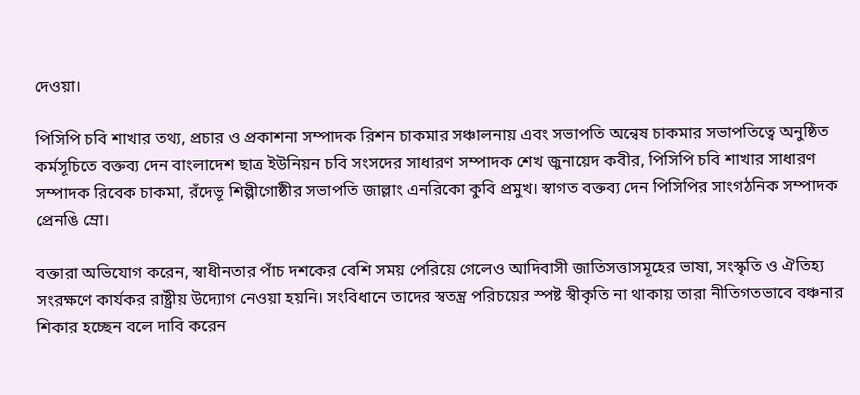দেওয়া।

পিসিপি চবি শাখার তথ্য, প্রচার ও প্রকাশনা সম্পাদক রিশন চাকমার সঞ্চালনায় এবং সভাপতি অন্বেষ চাকমার সভাপতিত্বে অনুষ্ঠিত কর্মসূচিতে বক্তব্য দেন বাংলাদেশ ছাত্র ইউনিয়ন চবি সংসদের সাধারণ সম্পাদক শেখ জুনায়েদ কবীর, পিসিপি চবি শাখার সাধারণ সম্পাদক রিবেক চাকমা, রঁদেভূ শিল্পীগোষ্ঠীর সভাপতি জাল্লাং এনরিকো কুবি প্রমুখ। স্বাগত বক্তব্য দেন পিসিপির সাংগঠনিক সম্পাদক প্রেনঙি ম্রো।

বক্তারা অভিযোগ করেন, স্বাধীনতার পাঁচ দশকের বেশি সময় পেরিয়ে গেলেও আদিবাসী জাতিসত্তাসমূহের ভাষা, সংস্কৃতি ও ঐতিহ্য সংরক্ষণে কার্যকর রাষ্ট্রীয় উদ্যোগ নেওয়া হয়নি। সংবিধানে তাদের স্বতন্ত্র পরিচয়ের স্পষ্ট স্বীকৃতি না থাকায় তারা নীতিগতভাবে বঞ্চনার শিকার হচ্ছেন বলে দাবি করেন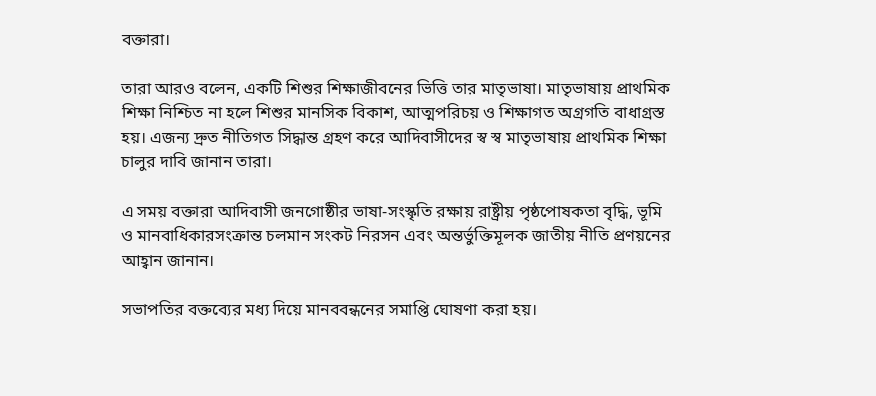বক্তারা।

তারা আরও বলেন, একটি শিশুর শিক্ষাজীবনের ভিত্তি তার মাতৃভাষা। মাতৃভাষায় প্রাথমিক শিক্ষা নিশ্চিত না হলে শিশুর মানসিক বিকাশ, আত্মপরিচয় ও শিক্ষাগত অগ্রগতি বাধাগ্রস্ত হয়। এজন্য দ্রুত নীতিগত সিদ্ধান্ত গ্রহণ করে আদিবাসীদের স্ব স্ব মাতৃভাষায় প্রাথমিক শিক্ষা চালুর দাবি জানান তারা।

এ সময় বক্তারা আদিবাসী জনগোষ্ঠীর ভাষা-সংস্কৃতি রক্ষায় রাষ্ট্রীয় পৃষ্ঠপোষকতা বৃদ্ধি, ভূমি ও মানবাধিকারসংক্রান্ত চলমান সংকট নিরসন এবং অন্তর্ভুক্তিমূলক জাতীয় নীতি প্রণয়নের আহ্বান জানান।

সভাপতির বক্তব্যের মধ্য দিয়ে মানববন্ধনের সমাপ্তি ঘোষণা করা হয়।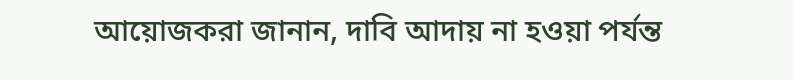আয়োজকরা জানান, দাবি আদায় না হওয়া পর্যন্ত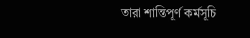তারা শান্তিপূর্ণ কর্মসূচি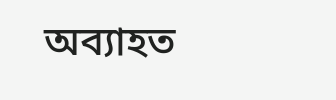অব্যাহত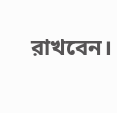রাখবেন।